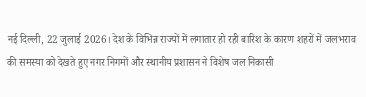नई दिल्ली, 22 जुलाई 2026। देश के विभिन्न राज्यों में लगातार हो रही बारिश के कारण शहरों में जलभराव की समस्या को देखते हुए नगर निगमों और स्थानीय प्रशासन ने विशेष जल निकासी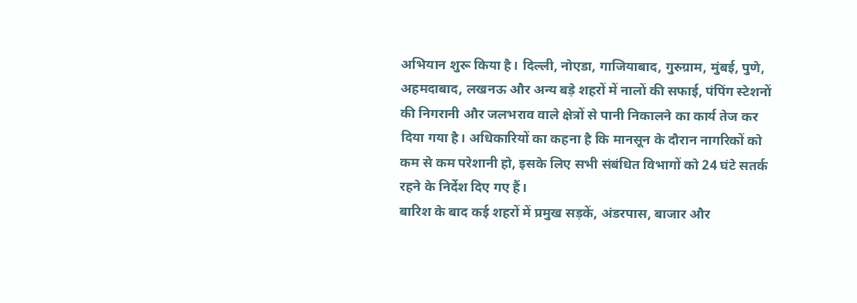अभियान शुरू किया है। दिल्ली, नोएडा, गाजियाबाद, गुरुग्राम, मुंबई, पुणे, अहमदाबाद, लखनऊ और अन्य बड़े शहरों में नालों की सफाई, पंपिंग स्टेशनों की निगरानी और जलभराव वाले क्षेत्रों से पानी निकालने का कार्य तेज कर दिया गया है। अधिकारियों का कहना है कि मानसून के दौरान नागरिकों को कम से कम परेशानी हो, इसके लिए सभी संबंधित विभागों को 24 घंटे सतर्क रहने के निर्देश दिए गए हैं।
बारिश के बाद कई शहरों में प्रमुख सड़कें, अंडरपास, बाजार और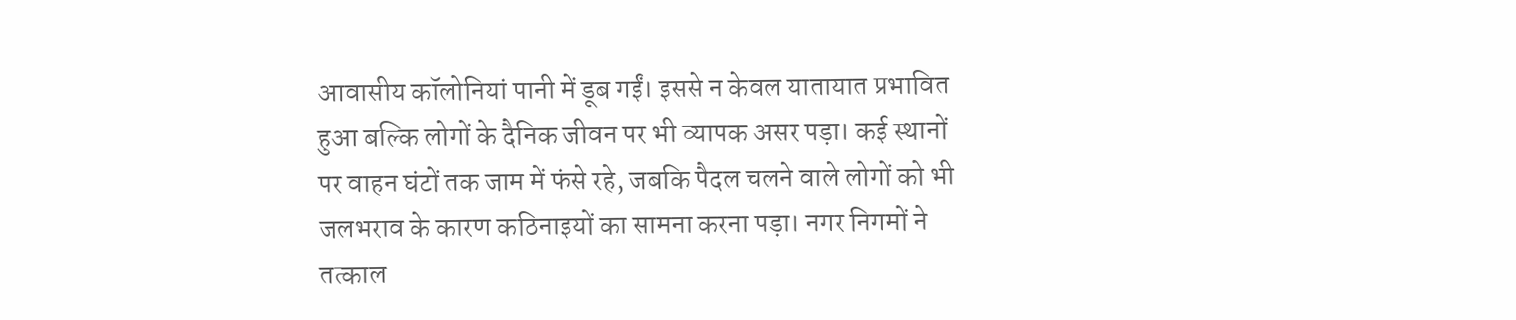आवासीय कॉलोनियां पानी में डूब गईं। इससे न केवल यातायात प्रभावित हुआ बल्कि लोगों के दैनिक जीवन पर भी व्यापक असर पड़ा। कई स्थानों पर वाहन घंटों तक जाम में फंसे रहे, जबकि पैदल चलने वाले लोगों को भी जलभराव के कारण कठिनाइयों का सामना करना पड़ा। नगर निगमों ने तत्काल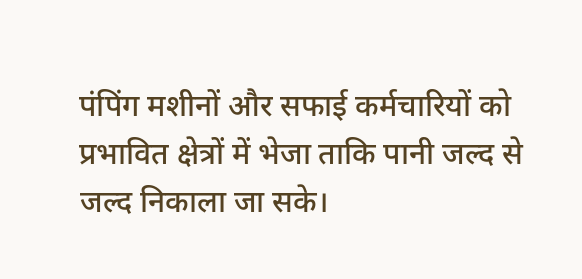पंपिंग मशीनों और सफाई कर्मचारियों को प्रभावित क्षेत्रों में भेजा ताकि पानी जल्द से जल्द निकाला जा सके।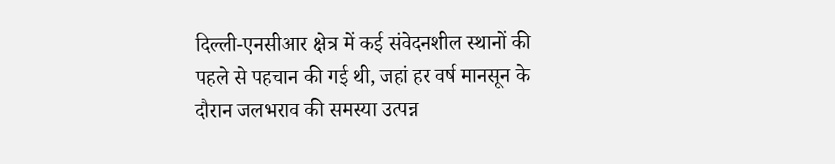दिल्ली-एनसीआर क्षेत्र में कई संवेदनशील स्थानों की पहले से पहचान की गई थी, जहां हर वर्ष मानसून के दौरान जलभराव की समस्या उत्पन्न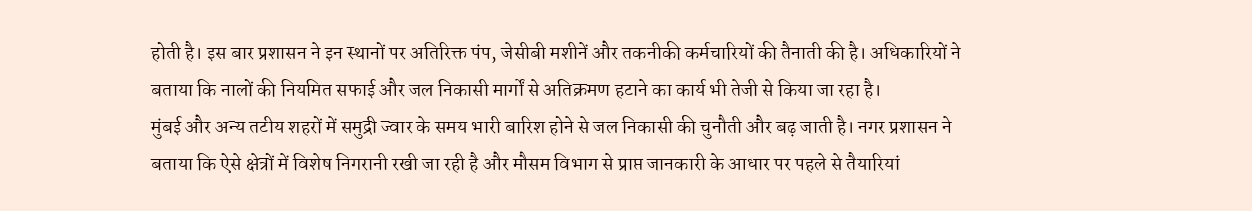होती है। इस बार प्रशासन ने इन स्थानों पर अतिरिक्त पंप, जेसीबी मशीनें और तकनीकी कर्मचारियों की तैनाती की है। अधिकारियों ने बताया कि नालों की नियमित सफाई और जल निकासी मार्गों से अतिक्रमण हटाने का कार्य भी तेजी से किया जा रहा है।
मुंबई और अन्य तटीय शहरों में समुद्री ज्वार के समय भारी बारिश होने से जल निकासी की चुनौती और बढ़ जाती है। नगर प्रशासन ने बताया कि ऐसे क्षेत्रों में विशेष निगरानी रखी जा रही है और मौसम विभाग से प्राप्त जानकारी के आधार पर पहले से तैयारियां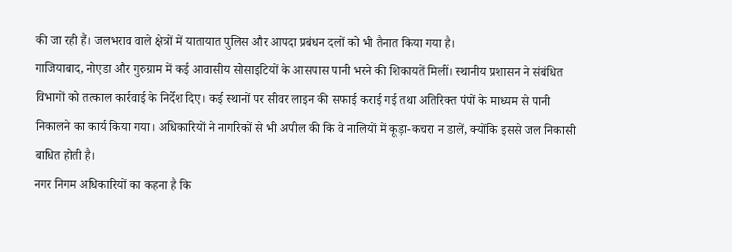की जा रही हैं। जलभराव वाले क्षेत्रों में यातायात पुलिस और आपदा प्रबंधन दलों को भी तैनात किया गया है।
गाजियाबाद, नोएडा और गुरुग्राम में कई आवासीय सोसाइटियों के आसपास पानी भरने की शिकायतें मिलीं। स्थानीय प्रशासन ने संबंधित विभागों को तत्काल कार्रवाई के निर्देश दिए। कई स्थानों पर सीवर लाइन की सफाई कराई गई तथा अतिरिक्त पंपों के माध्यम से पानी निकालने का कार्य किया गया। अधिकारियों ने नागरिकों से भी अपील की कि वे नालियों में कूड़ा-कचरा न डालें, क्योंकि इससे जल निकासी बाधित होती है।
नगर निगम अधिकारियों का कहना है कि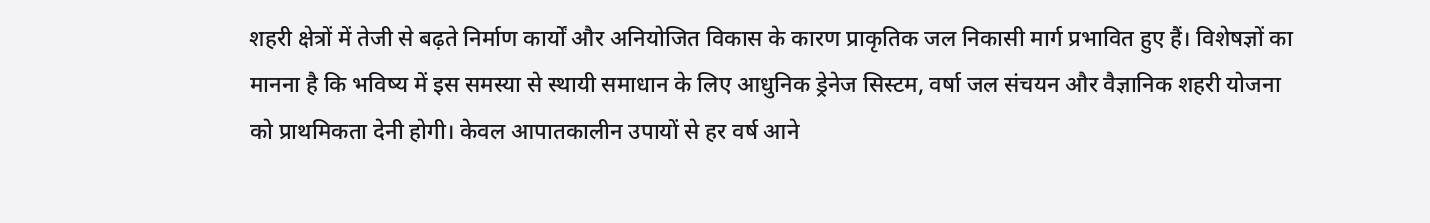शहरी क्षेत्रों में तेजी से बढ़ते निर्माण कार्यों और अनियोजित विकास के कारण प्राकृतिक जल निकासी मार्ग प्रभावित हुए हैं। विशेषज्ञों का मानना है कि भविष्य में इस समस्या से स्थायी समाधान के लिए आधुनिक ड्रेनेज सिस्टम, वर्षा जल संचयन और वैज्ञानिक शहरी योजना को प्राथमिकता देनी होगी। केवल आपातकालीन उपायों से हर वर्ष आने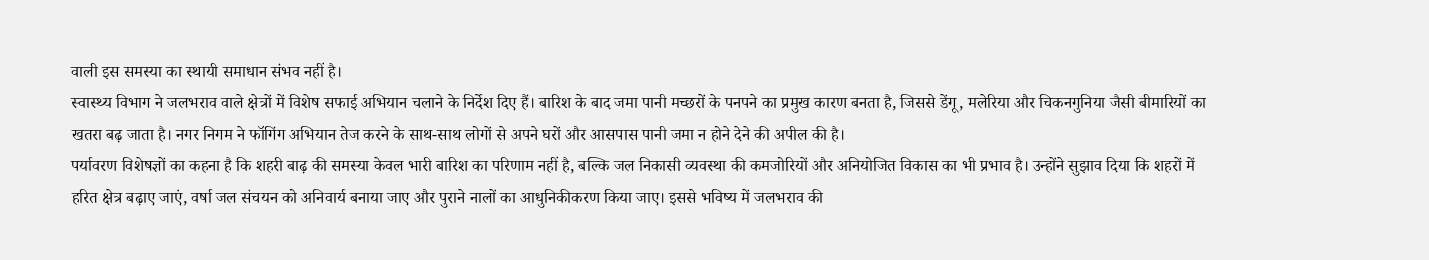वाली इस समस्या का स्थायी समाधान संभव नहीं है।
स्वास्थ्य विभाग ने जलभराव वाले क्षेत्रों में विशेष सफाई अभियान चलाने के निर्देश दिए हैं। बारिश के बाद जमा पानी मच्छरों के पनपने का प्रमुख कारण बनता है, जिससे डेंगू, मलेरिया और चिकनगुनिया जैसी बीमारियों का खतरा बढ़ जाता है। नगर निगम ने फॉगिंग अभियान तेज करने के साथ-साथ लोगों से अपने घरों और आसपास पानी जमा न होने देने की अपील की है।
पर्यावरण विशेषज्ञों का कहना है कि शहरी बाढ़ की समस्या केवल भारी बारिश का परिणाम नहीं है, बल्कि जल निकासी व्यवस्था की कमजोरियों और अनियोजित विकास का भी प्रभाव है। उन्होंने सुझाव दिया कि शहरों में हरित क्षेत्र बढ़ाए जाएं, वर्षा जल संचयन को अनिवार्य बनाया जाए और पुराने नालों का आधुनिकीकरण किया जाए। इससे भविष्य में जलभराव की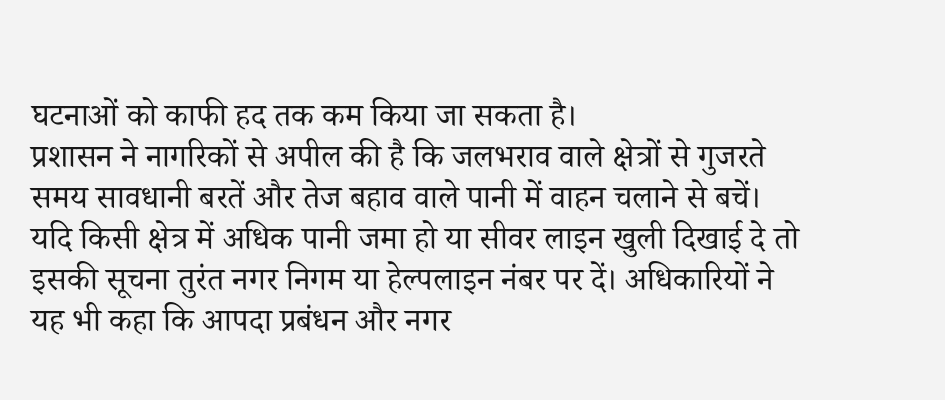घटनाओं को काफी हद तक कम किया जा सकता है।
प्रशासन ने नागरिकों से अपील की है कि जलभराव वाले क्षेत्रों से गुजरते समय सावधानी बरतें और तेज बहाव वाले पानी में वाहन चलाने से बचें। यदि किसी क्षेत्र में अधिक पानी जमा हो या सीवर लाइन खुली दिखाई दे तो इसकी सूचना तुरंत नगर निगम या हेल्पलाइन नंबर पर दें। अधिकारियों ने यह भी कहा कि आपदा प्रबंधन और नगर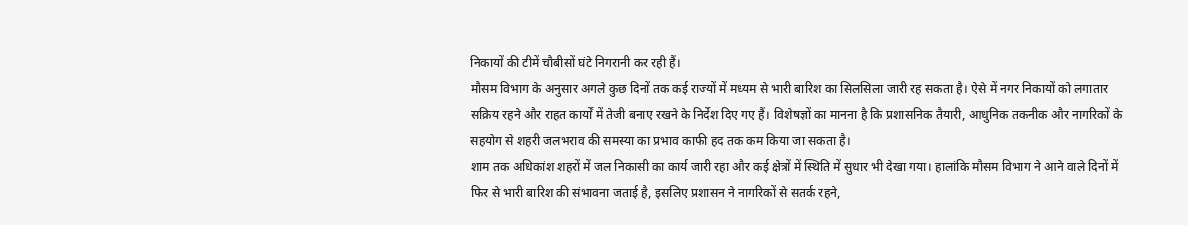निकायों की टीमें चौबीसों घंटे निगरानी कर रही हैं।
मौसम विभाग के अनुसार अगले कुछ दिनों तक कई राज्यों में मध्यम से भारी बारिश का सिलसिला जारी रह सकता है। ऐसे में नगर निकायों को लगातार सक्रिय रहने और राहत कार्यों में तेजी बनाए रखने के निर्देश दिए गए हैं। विशेषज्ञों का मानना है कि प्रशासनिक तैयारी, आधुनिक तकनीक और नागरिकों के सहयोग से शहरी जलभराव की समस्या का प्रभाव काफी हद तक कम किया जा सकता है।
शाम तक अधिकांश शहरों में जल निकासी का कार्य जारी रहा और कई क्षेत्रों में स्थिति में सुधार भी देखा गया। हालांकि मौसम विभाग ने आने वाले दिनों में फिर से भारी बारिश की संभावना जताई है, इसलिए प्रशासन ने नागरिकों से सतर्क रहने,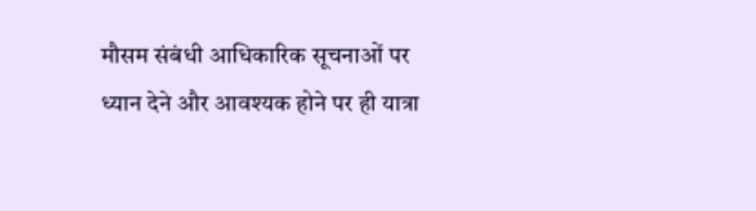मौसम संबंधी आधिकारिक सूचनाओं पर ध्यान देने और आवश्यक होने पर ही यात्रा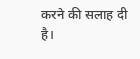करने की सलाह दी है।